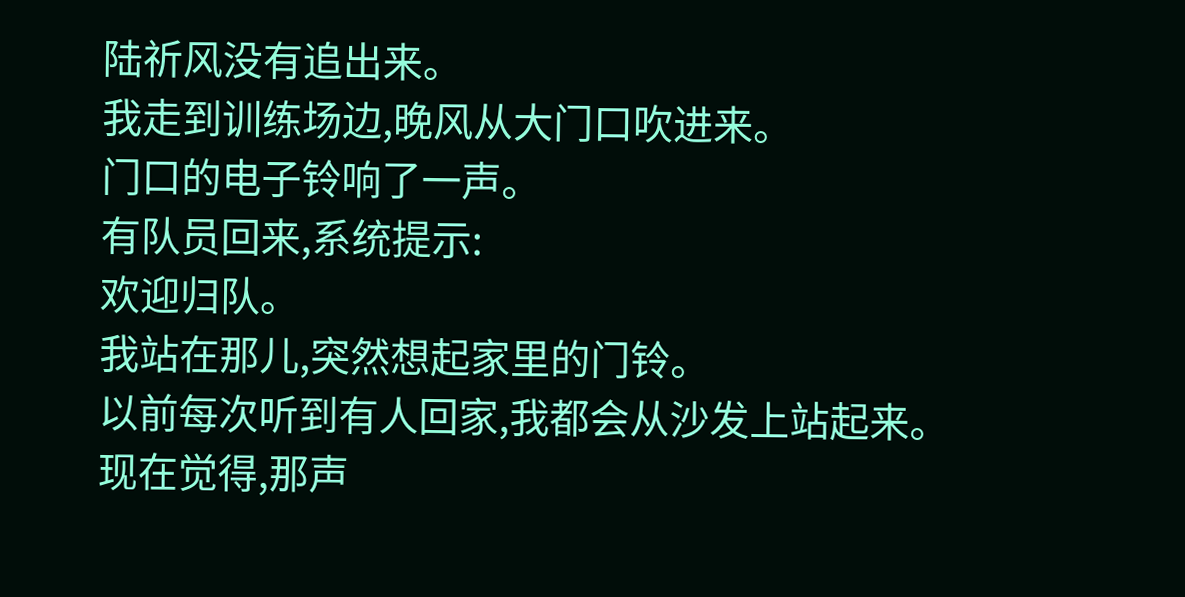陆祈风没有追出来。
我走到训练场边,晚风从大门口吹进来。
门口的电子铃响了一声。
有队员回来,系统提示:
欢迎归队。
我站在那儿,突然想起家里的门铃。
以前每次听到有人回家,我都会从沙发上站起来。
现在觉得,那声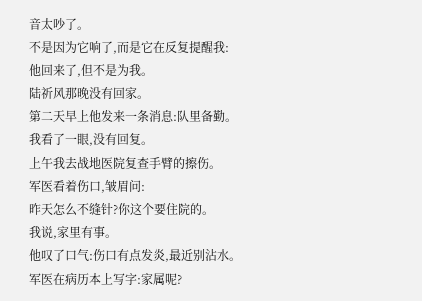音太吵了。
不是因为它响了,而是它在反复提醒我:
他回来了,但不是为我。
陆祈风那晚没有回家。
第二天早上他发来一条消息:队里备勤。
我看了一眼,没有回复。
上午我去战地医院复查手臂的擦伤。
军医看着伤口,皱眉问:
昨天怎么不缝针?你这个要住院的。
我说,家里有事。
他叹了口气:伤口有点发炎,最近别沾水。
军医在病历本上写字:家属呢?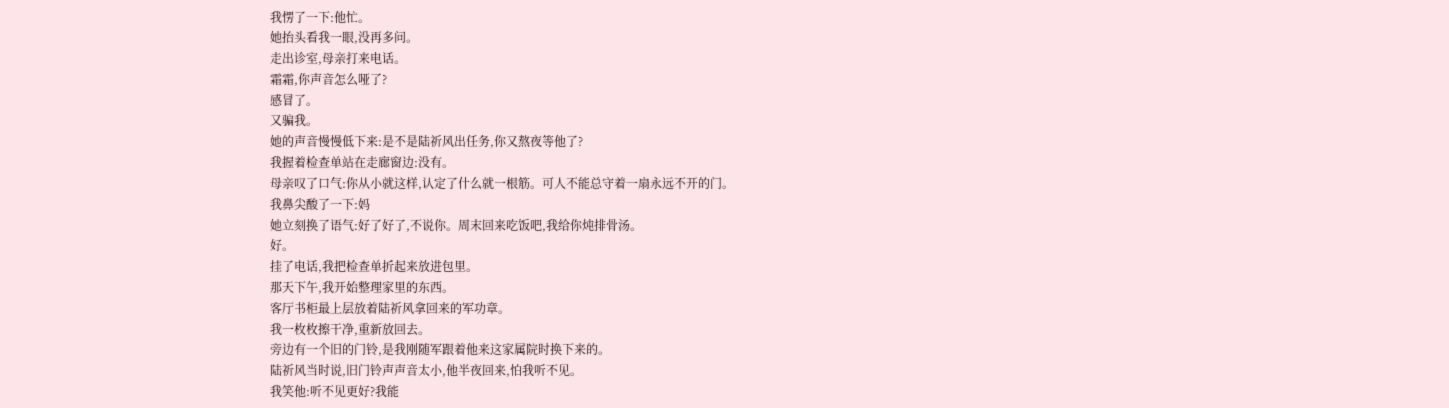我愣了一下:他忙。
她抬头看我一眼,没再多问。
走出诊室,母亲打来电话。
霜霜,你声音怎么哑了?
感冒了。
又骗我。
她的声音慢慢低下来:是不是陆祈风出任务,你又熬夜等他了?
我握着检查单站在走廊窗边:没有。
母亲叹了口气:你从小就这样,认定了什么就一根筋。可人不能总守着一扇永远不开的门。
我鼻尖酸了一下:妈
她立刻换了语气:好了好了,不说你。周末回来吃饭吧,我给你炖排骨汤。
好。
挂了电话,我把检查单折起来放进包里。
那天下午,我开始整理家里的东西。
客厅书柜最上层放着陆祈风拿回来的军功章。
我一枚枚擦干净,重新放回去。
旁边有一个旧的门铃,是我刚随军跟着他来这家属院时换下来的。
陆祈风当时说,旧门铃声声音太小,他半夜回来,怕我听不见。
我笑他:听不见更好?我能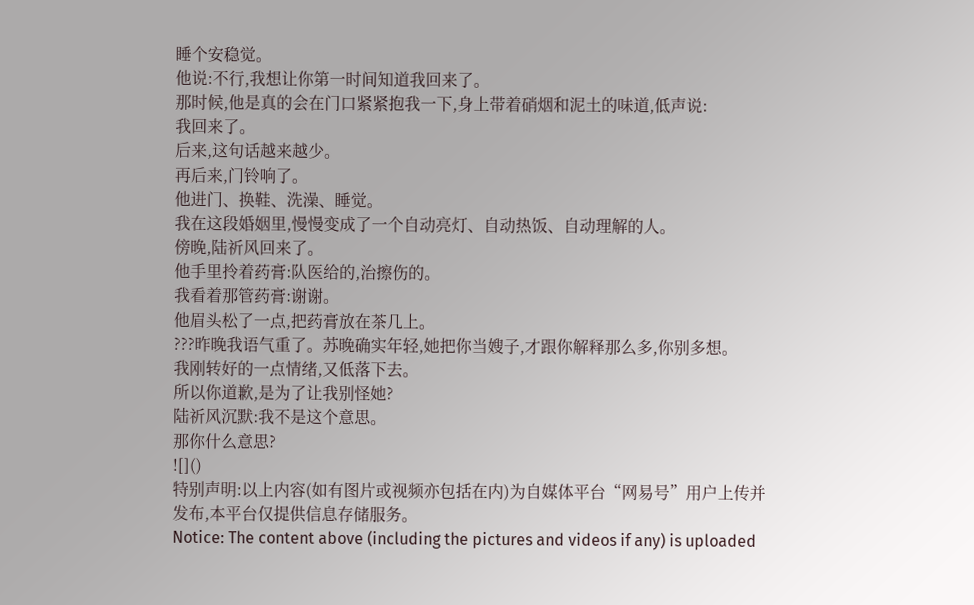睡个安稳觉。
他说:不行,我想让你第一时间知道我回来了。
那时候,他是真的会在门口紧紧抱我一下,身上带着硝烟和泥土的味道,低声说:
我回来了。
后来,这句话越来越少。
再后来,门铃响了。
他进门、换鞋、洗澡、睡觉。
我在这段婚姻里,慢慢变成了一个自动亮灯、自动热饭、自动理解的人。
傍晚,陆祈风回来了。
他手里拎着药膏:队医给的,治擦伤的。
我看着那管药膏:谢谢。
他眉头松了一点,把药膏放在茶几上。
???昨晚我语气重了。苏晚确实年轻,她把你当嫂子,才跟你解释那么多,你别多想。
我刚转好的一点情绪,又低落下去。
所以你道歉,是为了让我别怪她?
陆祈风沉默:我不是这个意思。
那你什么意思?
![]()
特别声明:以上内容(如有图片或视频亦包括在内)为自媒体平台“网易号”用户上传并发布,本平台仅提供信息存储服务。
Notice: The content above (including the pictures and videos if any) is uploaded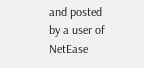and posted by a user of NetEase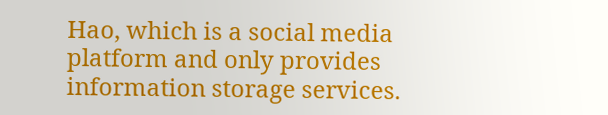Hao, which is a social media platform and only provides information storage services.